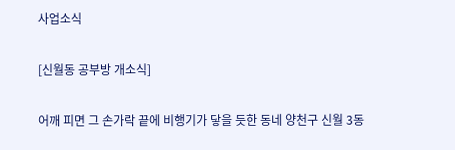사업소식

[신월동 공부방 개소식]

어깨 피면 그 손가락 끝에 비행기가 닿을 듯한 동네 양천구 신월 3동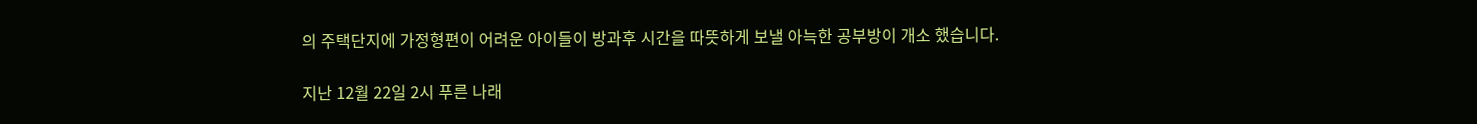의 주택단지에 가정형편이 어려운 아이들이 방과후 시간을 따뜻하게 보낼 아늑한 공부방이 개소 했습니다.

지난 12월 22일 2시 푸른 나래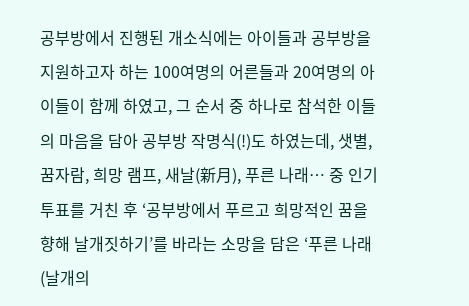공부방에서 진행된 개소식에는 아이들과 공부방을 지원하고자 하는 100여명의 어른들과 20여명의 아이들이 함께 하였고, 그 순서 중 하나로 참석한 이들의 마음을 담아 공부방 작명식(!)도 하였는데, 샛별, 꿈자람, 희망 램프, 새날(新月), 푸른 나래… 중 인기투표를 거친 후 ‘공부방에서 푸르고 희망적인 꿈을 향해 날개짓하기’를 바라는 소망을 담은 ‘푸른 나래(날개의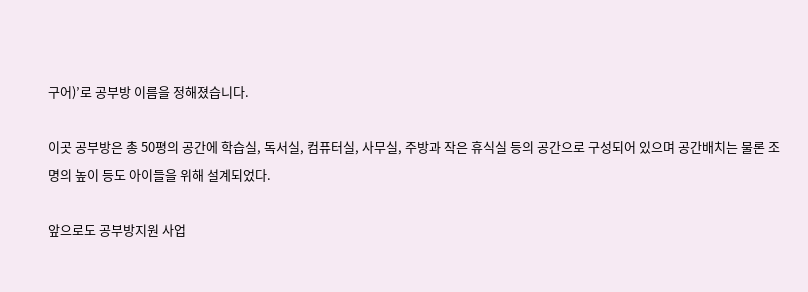구어)’로 공부방 이름을 정해졌습니다.

이곳 공부방은 총 50평의 공간에 학습실, 독서실, 컴퓨터실, 사무실, 주방과 작은 휴식실 등의 공간으로 구성되어 있으며 공간배치는 물론 조명의 높이 등도 아이들을 위해 설계되었다.

앞으로도 공부방지원 사업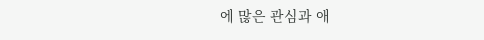에 많은 관심과 애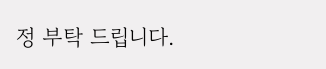정 부탁 드립니다.